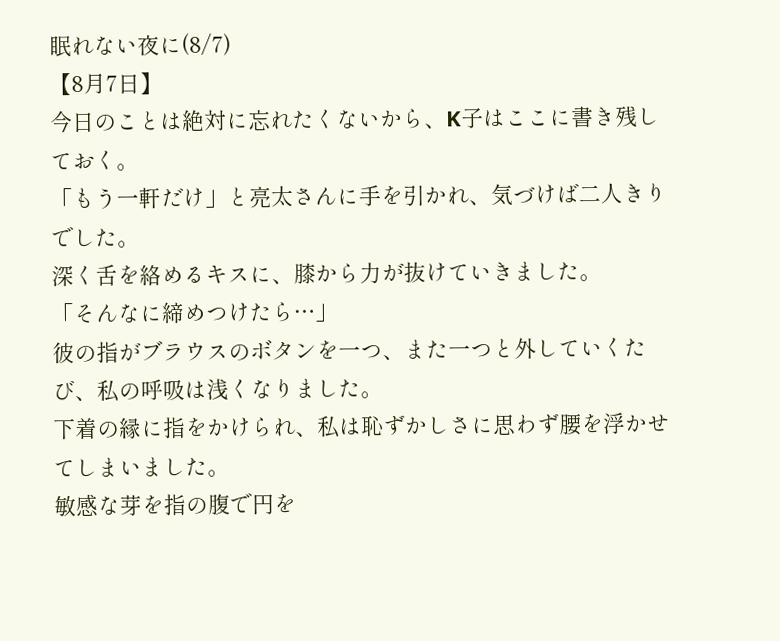眠れない夜に(8/7)
【8月7日】
今日のことは絶対に忘れたくないから、K子はここに書き残しておく。
「もう一軒だけ」と亮太さんに手を引かれ、気づけば二人きりでした。
深く舌を絡めるキスに、膝から力が抜けていきました。
「そんなに締めつけたら…」
彼の指がブラウスのボタンを一つ、また一つと外していくたび、私の呼吸は浅くなりました。
下着の縁に指をかけられ、私は恥ずかしさに思わず腰を浮かせてしまいました。
敏感な芽を指の腹で円を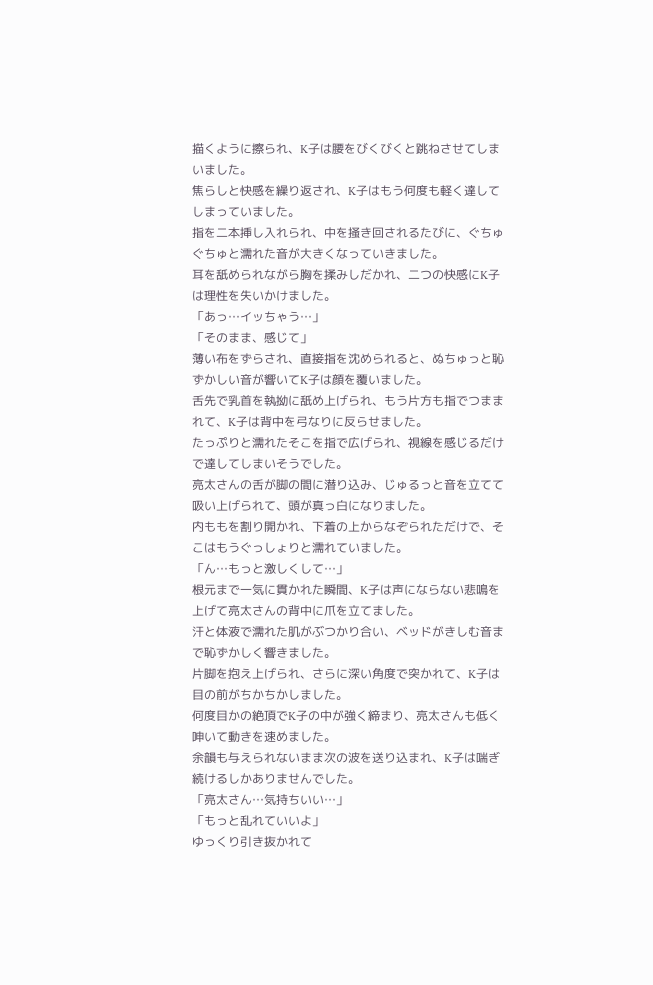描くように擦られ、K子は腰をびくびくと跳ねさせてしまいました。
焦らしと快感を繰り返され、K子はもう何度も軽く達してしまっていました。
指を二本挿し入れられ、中を掻き回されるたびに、ぐちゅぐちゅと濡れた音が大きくなっていきました。
耳を舐められながら胸を揉みしだかれ、二つの快感にK子は理性を失いかけました。
「あっ…イッちゃう…」
「そのまま、感じて」
薄い布をずらされ、直接指を沈められると、ぬちゅっと恥ずかしい音が響いてK子は顔を覆いました。
舌先で乳首を執拗に舐め上げられ、もう片方も指でつままれて、K子は背中を弓なりに反らせました。
たっぷりと濡れたそこを指で広げられ、視線を感じるだけで達してしまいそうでした。
亮太さんの舌が脚の間に潜り込み、じゅるっと音を立てて吸い上げられて、頭が真っ白になりました。
内ももを割り開かれ、下着の上からなぞられただけで、そこはもうぐっしょりと濡れていました。
「ん…もっと激しくして…」
根元まで一気に貫かれた瞬間、K子は声にならない悲鳴を上げて亮太さんの背中に爪を立てました。
汗と体液で濡れた肌がぶつかり合い、ベッドがきしむ音まで恥ずかしく響きました。
片脚を抱え上げられ、さらに深い角度で突かれて、K子は目の前がちかちかしました。
何度目かの絶頂でK子の中が強く締まり、亮太さんも低く呻いて動きを速めました。
余韻も与えられないまま次の波を送り込まれ、K子は喘ぎ続けるしかありませんでした。
「亮太さん…気持ちいい…」
「もっと乱れていいよ」
ゆっくり引き抜かれて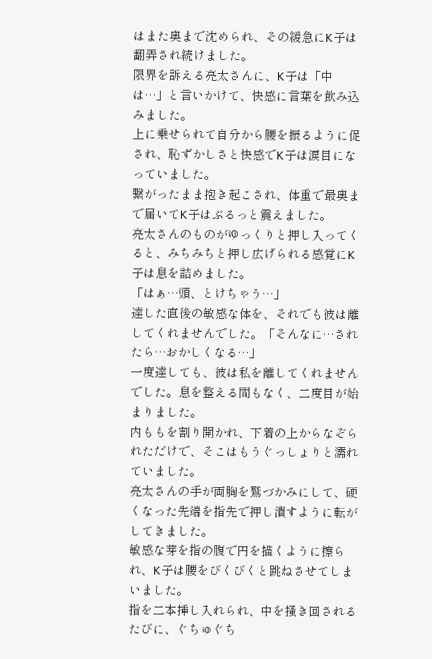はまた奥まで沈められ、その緩急にK子は翻弄され続けました。
限界を訴える亮太さんに、K子は「中は…」と言いかけて、快感に言葉を飲み込みました。
上に乗せられて自分から腰を振るように促され、恥ずかしさと快感でK子は涙目になっていました。
繋がったまま抱き起こされ、体重で最奥まで届いてK子はぶるっと震えました。
亮太さんのものがゆっくりと押し入ってくると、みちみちと押し広げられる感覚にK子は息を詰めました。
「はぁ…頭、とけちゃう…」
達した直後の敏感な体を、それでも彼は離してくれませんでした。「そんなに…されたら…おかしくなる…」
一度達しても、彼は私を離してくれませんでした。息を整える間もなく、二度目が始まりました。
内ももを割り開かれ、下着の上からなぞられただけで、そこはもうぐっしょりと濡れていました。
亮太さんの手が両胸を鷲づかみにして、硬くなった先端を指先で押し潰すように転がしてきました。
敏感な芽を指の腹で円を描くように擦られ、K子は腰をびくびくと跳ねさせてしまいました。
指を二本挿し入れられ、中を掻き回されるたびに、ぐちゅぐち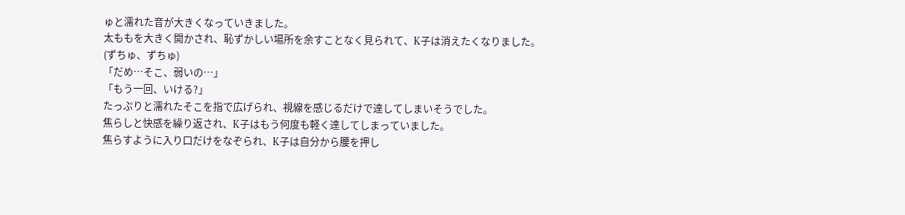ゅと濡れた音が大きくなっていきました。
太ももを大きく開かされ、恥ずかしい場所を余すことなく見られて、K子は消えたくなりました。
(ずちゅ、ずちゅ)
「だめ…そこ、弱いの…」
「もう一回、いける?」
たっぷりと濡れたそこを指で広げられ、視線を感じるだけで達してしまいそうでした。
焦らしと快感を繰り返され、K子はもう何度も軽く達してしまっていました。
焦らすように入り口だけをなぞられ、K子は自分から腰を押し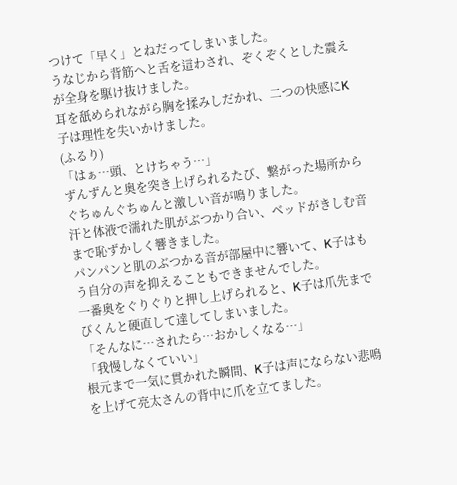つけて「早く」とねだってしまいました。
うなじから背筋へと舌を這わされ、ぞくぞくとした震えが全身を駆け抜けました。
耳を舐められながら胸を揉みしだかれ、二つの快感にK子は理性を失いかけました。
(ふるり)
「はぁ…頭、とけちゃう…」
ずんずんと奥を突き上げられるたび、繋がった場所からぐちゅんぐちゅんと激しい音が鳴りました。
汗と体液で濡れた肌がぶつかり合い、ベッドがきしむ音まで恥ずかしく響きました。
パンパンと肌のぶつかる音が部屋中に響いて、K子はもう自分の声を抑えることもできませんでした。
一番奥をぐりぐりと押し上げられると、K子は爪先までびくんと硬直して達してしまいました。
「そんなに…されたら…おかしくなる…」
「我慢しなくていい」
根元まで一気に貫かれた瞬間、K子は声にならない悲鳴を上げて亮太さんの背中に爪を立てました。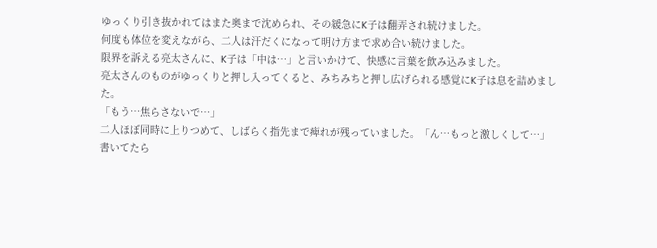ゆっくり引き抜かれてはまた奥まで沈められ、その緩急にK子は翻弄され続けました。
何度も体位を変えながら、二人は汗だくになって明け方まで求め合い続けました。
限界を訴える亮太さんに、K子は「中は…」と言いかけて、快感に言葉を飲み込みました。
亮太さんのものがゆっくりと押し入ってくると、みちみちと押し広げられる感覚にK子は息を詰めました。
「もう…焦らさないで…」
二人ほぼ同時に上りつめて、しばらく指先まで痺れが残っていました。「ん…もっと激しくして…」
書いてたら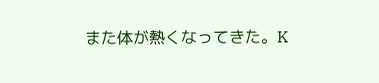また体が熱くなってきた。K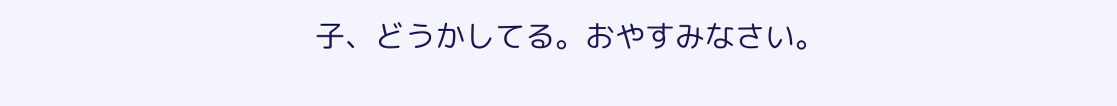子、どうかしてる。おやすみなさい。